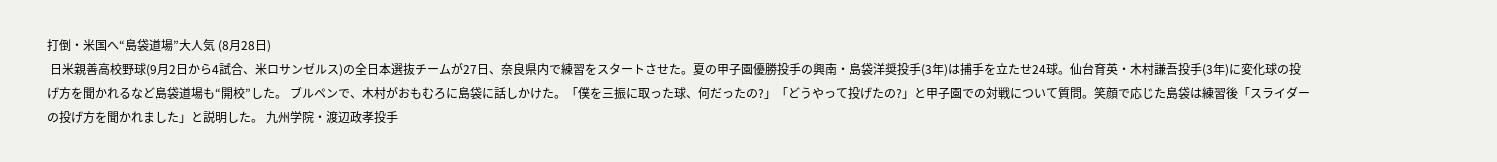打倒・米国へ“島袋道場”大人気 (8月28日)
 日米親善高校野球(9月2日から4試合、米ロサンゼルス)の全日本選抜チームが27日、奈良県内で練習をスタートさせた。夏の甲子園優勝投手の興南・島袋洋奨投手(3年)は捕手を立たせ24球。仙台育英・木村謙吾投手(3年)に変化球の投げ方を聞かれるなど島袋道場も“開校”した。 ブルペンで、木村がおもむろに島袋に話しかけた。「僕を三振に取った球、何だったの?」「どうやって投げたの?」と甲子園での対戦について質問。笑顔で応じた島袋は練習後「スライダーの投げ方を聞かれました」と説明した。 九州学院・渡辺政孝投手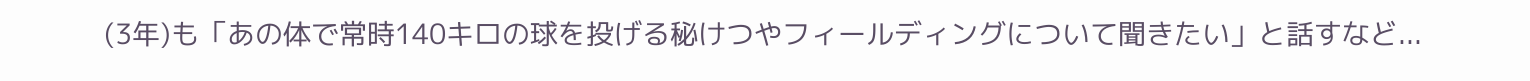(3年)も「あの体で常時140キロの球を投げる秘けつやフィールディングについて聞きたい」と話すなど...